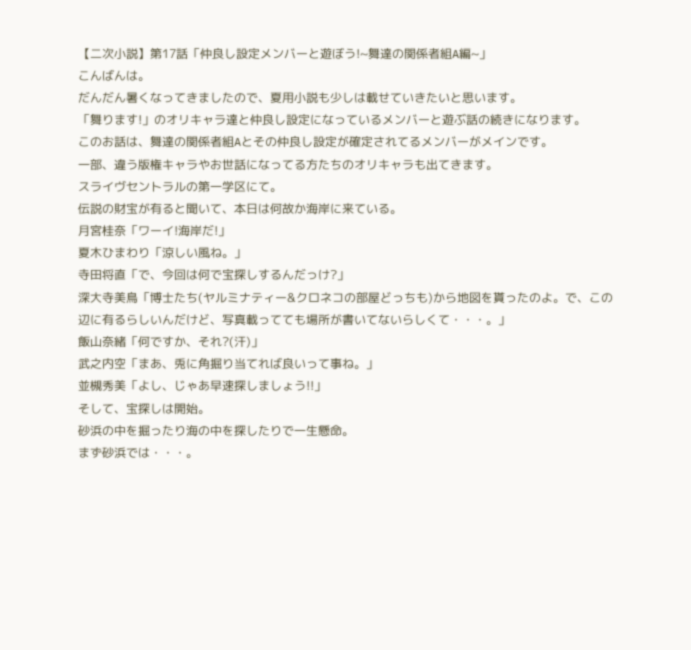【二次小説】第17話「仲良し設定メンバーと遊ぼう!~舞達の関係者組A編~」
こんばんは。
だんだん暑くなってきましたので、夏用小説も少しは載せていきたいと思います。
「舞ります!」のオリキャラ達と仲良し設定になっているメンバーと遊ぶ話の続きになります。
このお話は、舞達の関係者組Aとその仲良し設定が確定されてるメンバーがメインです。
一部、違う版権キャラやお世話になってる方たちのオリキャラも出てきます。
スライヴセントラルの第一学区にて。
伝説の財宝が有ると聞いて、本日は何故か海岸に来ている。
月宮桂奈「ワーイ!海岸だ!」
夏木ひまわり「涼しい風ね。」
寺田将直「で、今回は何で宝探しするんだっけ?」
深大寺美鳥「博士たち(ヤルミナティー&クロネコの部屋どっちも)から地図を貰ったのよ。で、この辺に有るらしいんだけど、写真載ってても場所が書いてないらしくて・・・。」
飯山奈緒「何ですか、それ?(汗)」
武之内空「まあ、兎に角掘り当てれば良いって事ね。」
並槻秀美「よし、じゃあ早速探しましょう!!」
そして、宝探しは開始。
砂浜の中を掘ったり海の中を探したりで一生懸命。
まず砂浜では・・・。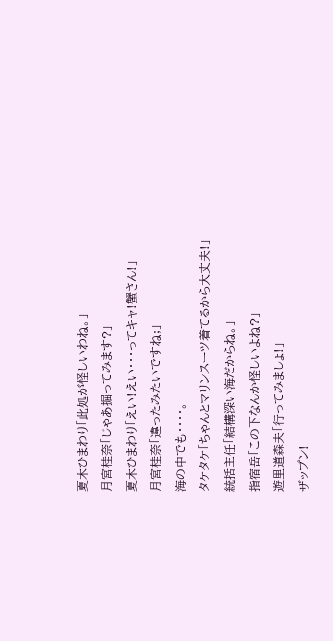夏木ひまわり「此処が怪しいわね。」
月宮桂奈「じゃあ掘ってみます?」
夏木ひまわり「えい!えい・・・ってキャ!蟹さん!」
月宮桂奈「違ったみたいですね;」
海の中でも・・・・。
タケタケ「ちゃんとマリンスーツ着てるから大丈夫!」
統括主任「結構深い海だからね。」
指宿岳「この下なんか怪しいよね?」
遊里道森夫「行ってみましょ!」
ザップン!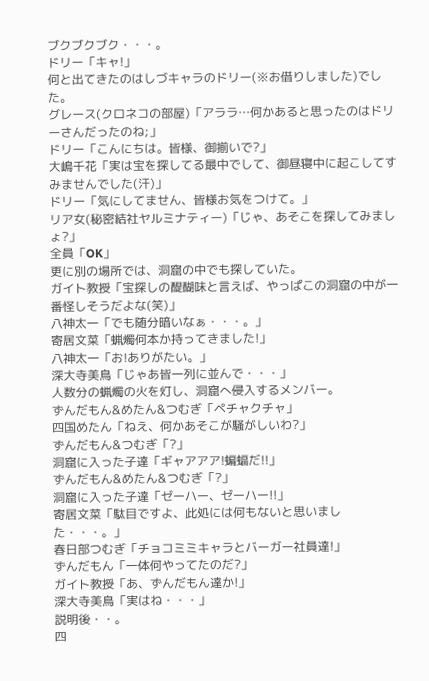ブクブクブク・・・。
ドリー「キャ!」
何と出てきたのはしづキャラのドリー(※お借りしました)でした。
グレース(クロネコの部屋)「アララ…何かあると思ったのはドリーさんだったのね;」
ドリー「こんにちは。皆様、御揃いで?」
大嶋千花「実は宝を探してる最中でして、御昼寝中に起こしてすみませんでした(汗)」
ドリー「気にしてません、皆様お気をつけて。」
リア女(秘密結社ヤルミナティー)「じゃ、あそこを探してみましょ?」
全員「OK」
更に別の場所では、洞窟の中でも探していた。
ガイト教授「宝探しの醍醐味と言えば、やっぱこの洞窟の中が一番怪しそうだよな(笑)」
八神太一「でも随分暗いなぁ・・・。」
寄居文菜「蝋燭何本か持ってきました!」
八神太一「お!ありがたい。」
深大寺美鳥「じゃあ皆一列に並んで・・・」
人数分の蝋燭の火を灯し、洞窟へ侵入するメンバー。
ずんだもん&めたん&つむぎ「ペチャクチャ」
四国めたん「ねえ、何かあそこが騒がしいわ?」
ずんだもん&つむぎ「?」
洞窟に入った子達「ギャアアア!蝙蝠だ!!」
ずんだもん&めたん&つむぎ「?」
洞窟に入った子達「ゼーハー、ゼーハー!!」
寄居文菜「駄目ですよ、此処には何もないと思いました・・・。」
春日部つむぎ「チョコミミキャラとバーガー社員達!」
ずんだもん「一体何やってたのだ?」
ガイト教授「あ、ずんだもん達か!」
深大寺美鳥「実はね・・・」
説明後・・。
四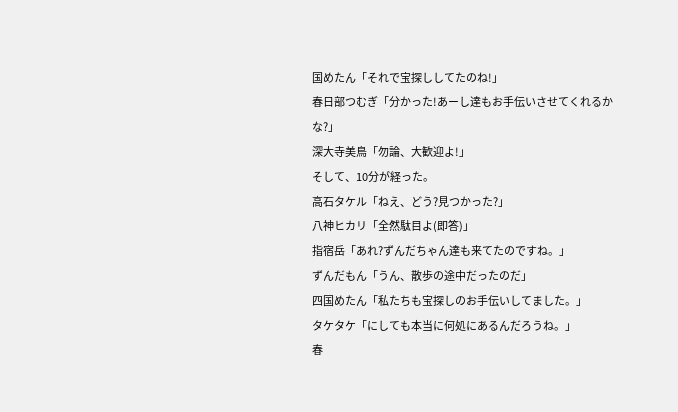国めたん「それで宝探ししてたのね!」
春日部つむぎ「分かった!あーし達もお手伝いさせてくれるかな?」
深大寺美鳥「勿論、大歓迎よ!」
そして、10分が経った。
高石タケル「ねえ、どう?見つかった?」
八神ヒカリ「全然駄目よ(即答)」
指宿岳「あれ?ずんだちゃん達も来てたのですね。」
ずんだもん「うん、散歩の途中だったのだ」
四国めたん「私たちも宝探しのお手伝いしてました。」
タケタケ「にしても本当に何処にあるんだろうね。」
春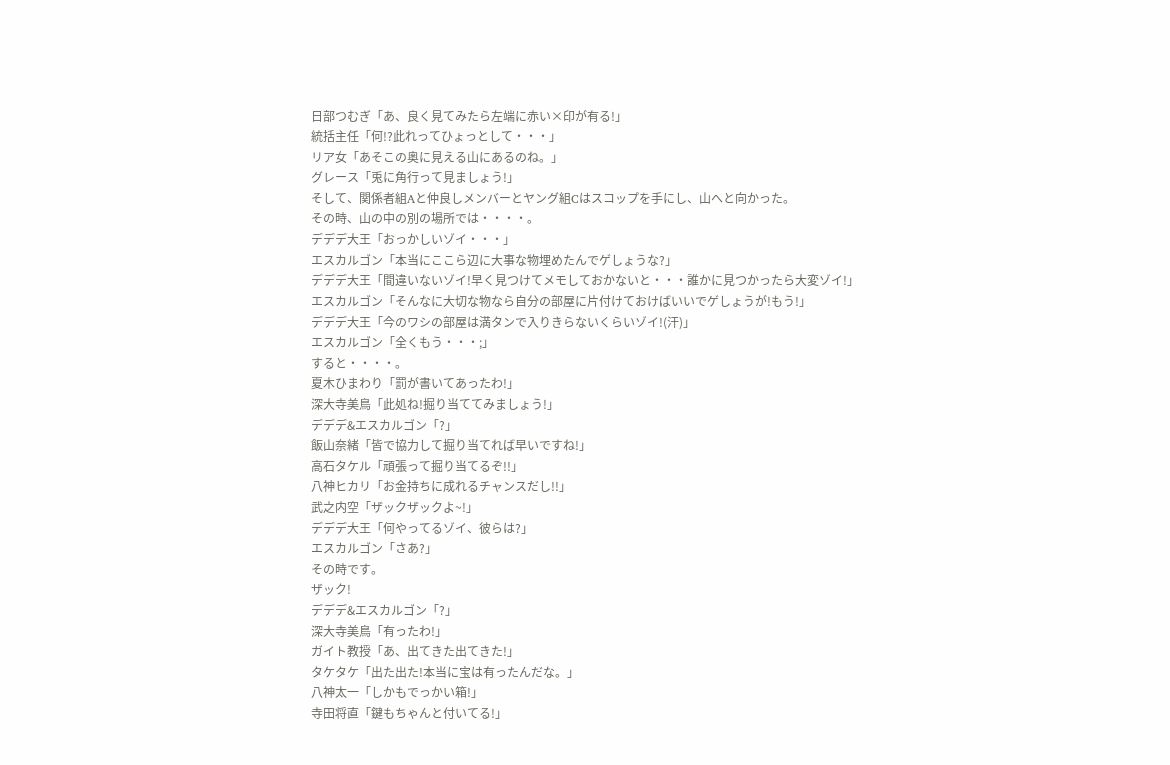日部つむぎ「あ、良く見てみたら左端に赤い×印が有る!」
統括主任「何!?此れってひょっとして・・・」
リア女「あそこの奥に見える山にあるのね。」
グレース「兎に角行って見ましょう!」
そして、関係者組Aと仲良しメンバーとヤング組Cはスコップを手にし、山へと向かった。
その時、山の中の別の場所では・・・・。
デデデ大王「おっかしいゾイ・・・」
エスカルゴン「本当にここら辺に大事な物埋めたんでゲしょうな?」
デデデ大王「間違いないゾイ!早く見つけてメモしておかないと・・・誰かに見つかったら大変ゾイ!」
エスカルゴン「そんなに大切な物なら自分の部屋に片付けておけばいいでゲしょうが!もう!」
デデデ大王「今のワシの部屋は満タンで入りきらないくらいゾイ!(汗)」
エスカルゴン「全くもう・・・;」
すると・・・・。
夏木ひまわり「罰が書いてあったわ!」
深大寺美鳥「此処ね!掘り当ててみましょう!」
デデデ&エスカルゴン「?」
飯山奈緒「皆で協力して掘り当てれば早いですね!」
高石タケル「頑張って掘り当てるぞ!!」
八神ヒカリ「お金持ちに成れるチャンスだし!!」
武之内空「ザックザックよ~!」
デデデ大王「何やってるゾイ、彼らは?」
エスカルゴン「さあ?」
その時です。
ザック!
デデデ&エスカルゴン「?」
深大寺美鳥「有ったわ!」
ガイト教授「あ、出てきた出てきた!」
タケタケ「出た出た!本当に宝は有ったんだな。」
八神太一「しかもでっかい箱!」
寺田将直「鍵もちゃんと付いてる!」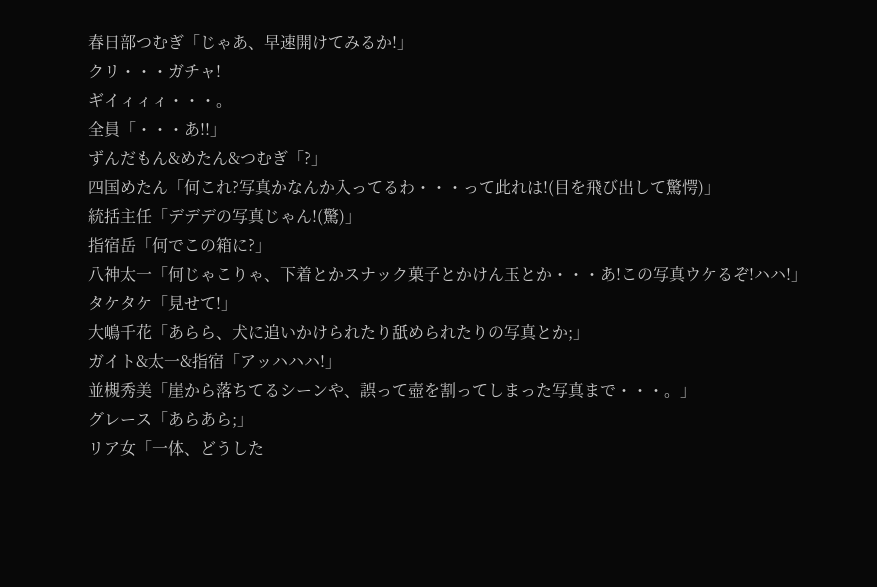春日部つむぎ「じゃあ、早速開けてみるか!」
クリ・・・ガチャ!
ギイィィィ・・・。
全員「・・・あ!!」
ずんだもん&めたん&つむぎ「?」
四国めたん「何これ?写真かなんか入ってるわ・・・って此れは!(目を飛び出して驚愕)」
統括主任「デデデの写真じゃん!(驚)」
指宿岳「何でこの箱に?」
八神太一「何じゃこりゃ、下着とかスナック菓子とかけん玉とか・・・あ!この写真ウケるぞ!ハハ!」
タケタケ「見せて!」
大嶋千花「あらら、犬に追いかけられたり舐められたりの写真とか;」
ガイト&太一&指宿「アッハハハ!」
並槻秀美「崖から落ちてるシーンや、誤って壺を割ってしまった写真まで・・・。」
グレース「あらあら;」
リア女「一体、どうした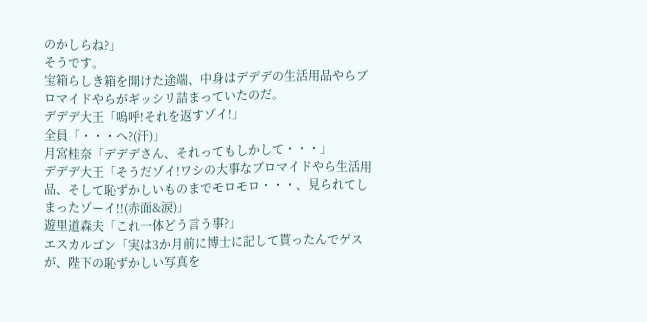のかしらね?」
そうです。
宝箱らしき箱を開けた途端、中身はデデデの生活用品やらブロマイドやらがギッシリ詰まっていたのだ。
デデデ大王「嗚呼!それを返すゾイ!」
全員「・・・へ?(汗)」
月宮桂奈「デデデさん、それってもしかして・・・」
デデデ大王「そうだゾイ!ワシの大事なブロマイドやら生活用品、そして恥ずかしいものまでモロモロ・・・、見られてしまったゾーイ!!(赤面&涙)」
遊里道森夫「これ一体どう言う事?」
エスカルゴン「実は3か月前に博士に記して貰ったんでゲスが、陛下の恥ずかしい写真を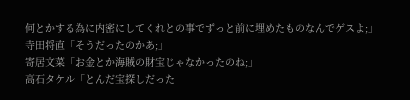何とかする為に内密にしてくれとの事でずっと前に埋めたものなんでゲスよ;」
寺田将直「そうだったのかあ;」
寄居文菜「お金とか海賊の財宝じゃなかったのね;」
高石タケル「とんだ宝探しだった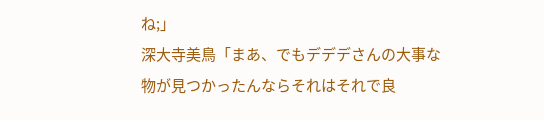ね;」
深大寺美鳥「まあ、でもデデデさんの大事な物が見つかったんならそれはそれで良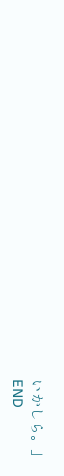いかしら。」
END